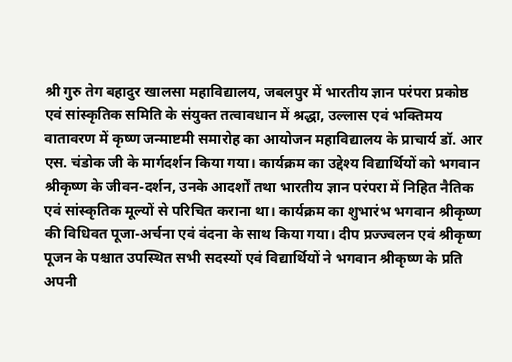श्री गुरु तेग बहादुर खालसा महाविद्यालय, जबलपुर में भारतीय ज्ञान परंपरा प्रकोष्ठ एवं सांस्कृतिक समिति के संयुक्त तत्वावधान में श्रद्धा, उल्लास एवं भक्तिमय वातावरण में कृष्ण जन्माष्टमी समारोह का आयोजन महाविद्यालय के प्राचार्य डॉ. आर एस. चंडोक जी के मार्गदर्शन किया गया। कार्यक्रम का उद्देश्य विद्यार्थियों को भगवान श्रीकृष्ण के जीवन-दर्शन, उनके आदर्शों तथा भारतीय ज्ञान परंपरा में निहित नैतिक एवं सांस्कृतिक मूल्यों से परिचित कराना था। कार्यक्रम का शुभारंभ भगवान श्रीकृष्ण की विधिवत पूजा-अर्चना एवं वंदना के साथ किया गया। दीप प्रज्ज्वलन एवं श्रीकृष्ण पूजन के पश्चात उपस्थित सभी सदस्यों एवं विद्यार्थियों ने भगवान श्रीकृष्ण के प्रति अपनी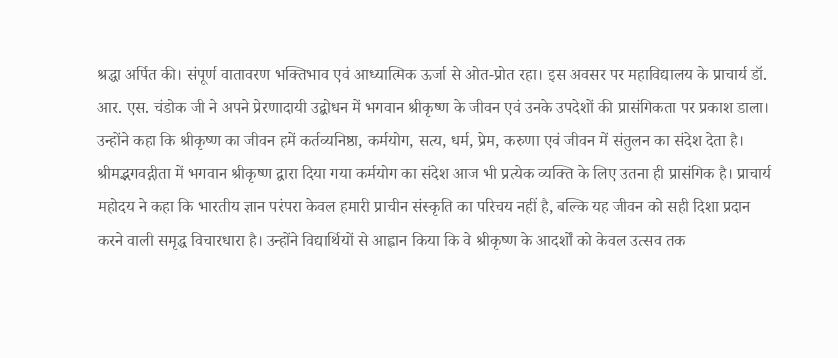श्रद्धा अर्पित की। संपूर्ण वातावरण भक्तिभाव एवं आध्यात्मिक ऊर्जा से ओत-प्रोत रहा। इस अवसर पर महाविद्यालय के प्राचार्य डॉ. आर. एस. चंडोक जी ने अपने प्रेरणादायी उद्बोधन में भगवान श्रीकृष्ण के जीवन एवं उनके उपदेशों की प्रासंगिकता पर प्रकाश डाला। उन्होंने कहा कि श्रीकृष्ण का जीवन हमें कर्तव्यनिष्ठा, कर्मयोग, सत्य, धर्म, प्रेम, करुणा एवं जीवन में संतुलन का संदेश देता है। श्रीमद्भगवद्गीता में भगवान श्रीकृष्ण द्वारा दिया गया कर्मयोग का संदेश आज भी प्रत्येक व्यक्ति के लिए उतना ही प्रासंगिक है। प्राचार्य महोदय ने कहा कि भारतीय ज्ञान परंपरा केवल हमारी प्राचीन संस्कृति का परिचय नहीं है, बल्कि यह जीवन को सही दिशा प्रदान करने वाली समृद्ध विचारधारा है। उन्होंने विद्यार्थियों से आह्वान किया कि वे श्रीकृष्ण के आदर्शों को केवल उत्सव तक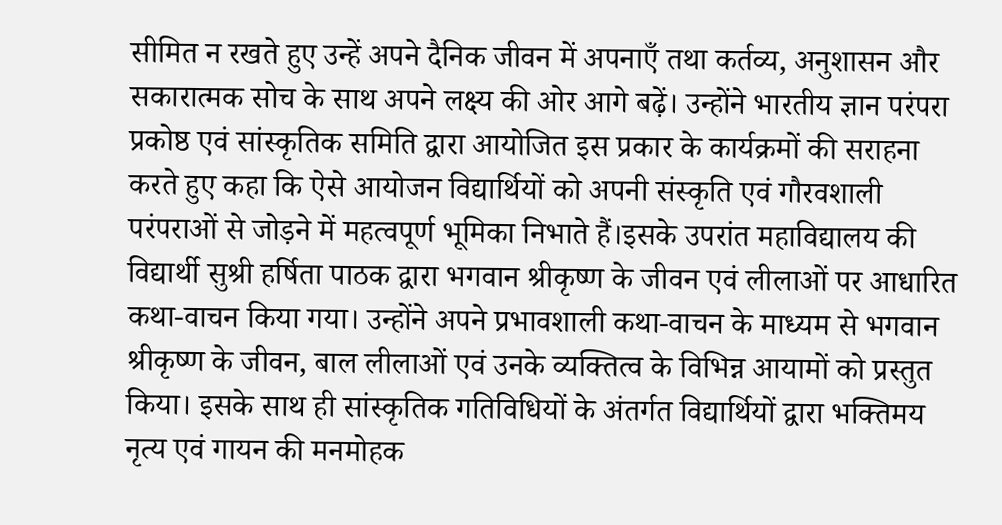सीमित न रखते हुए उन्हें अपने दैनिक जीवन में अपनाएँ तथा कर्तव्य, अनुशासन और सकारात्मक सोच के साथ अपने लक्ष्य की ओर आगे बढ़ें। उन्होंने भारतीय ज्ञान परंपरा प्रकोष्ठ एवं सांस्कृतिक समिति द्वारा आयोजित इस प्रकार के कार्यक्रमों की सराहना करते हुए कहा कि ऐसे आयोजन विद्यार्थियों को अपनी संस्कृति एवं गौरवशाली परंपराओं से जोड़ने में महत्वपूर्ण भूमिका निभाते हैं।इसके उपरांत महाविद्यालय की विद्यार्थी सुश्री हर्षिता पाठक द्वारा भगवान श्रीकृष्ण के जीवन एवं लीलाओं पर आधारित कथा-वाचन किया गया। उन्होंने अपने प्रभावशाली कथा-वाचन के माध्यम से भगवान श्रीकृष्ण के जीवन, बाल लीलाओं एवं उनके व्यक्तित्व के विभिन्न आयामों को प्रस्तुत किया। इसके साथ ही सांस्कृतिक गतिविधियों के अंतर्गत विद्यार्थियों द्वारा भक्तिमय नृत्य एवं गायन की मनमोहक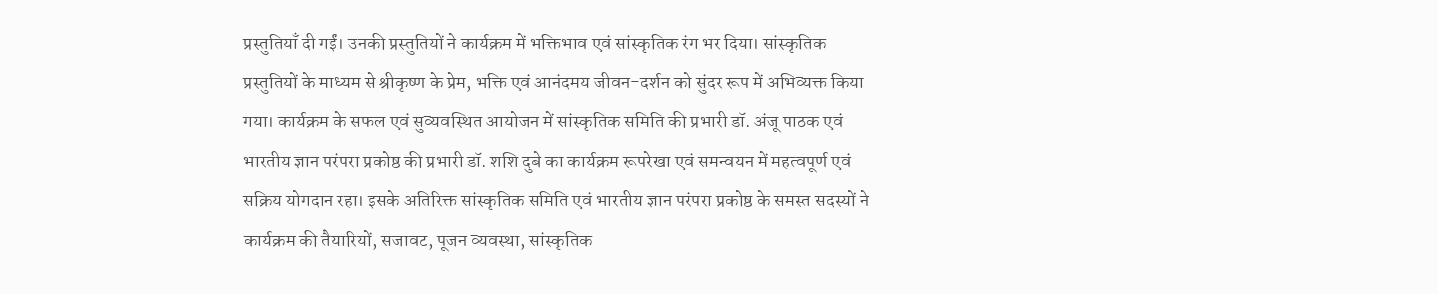प्रस्तुतियाँ दी गईं। उनकी प्रस्तुतियों ने कार्यक्रम में भक्तिभाव एवं सांस्कृतिक रंग भर दिया। सांस्कृतिक प्रस्तुतियों के माध्यम से श्रीकृष्ण के प्रेम, भक्ति एवं आनंदमय जीवन-दर्शन को सुंदर रूप में अभिव्यक्त किया गया। कार्यक्रम के सफल एवं सुव्यवस्थित आयोजन में सांस्कृतिक समिति की प्रभारी डॉ. अंजू पाठक एवं भारतीय ज्ञान परंपरा प्रकोष्ठ की प्रभारी डॉ. शशि दुबे का कार्यक्रम रूपरेखा एवं समन्वयन में महत्वपूर्ण एवं सक्रिय योगदान रहा। इसके अतिरिक्त सांस्कृतिक समिति एवं भारतीय ज्ञान परंपरा प्रकोष्ठ के समस्त सदस्यों ने कार्यक्रम की तैयारियों, सजावट, पूजन व्यवस्था, सांस्कृतिक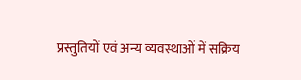प्रस्तुतियों एवं अन्य व्यवस्थाओं में सक्रिय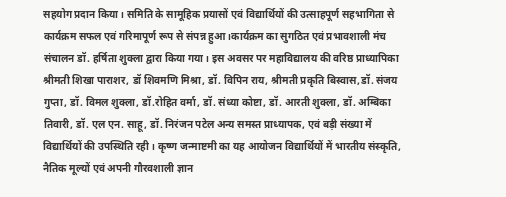सहयोग प्रदान किया। समिति के सामूहिक प्रयासों एवं विद्यार्थियों की उत्साहपूर्ण सहभागिता से कार्यक्रम सफल एवं गरिमापूर्ण रूप से संपन्न हुआ।कार्यक्रम का सुगठित एवं प्रभावशाली मंच संचालन डॉ. हर्षिता शुक्ला द्वारा किया गया। इस अवसर पर महाविद्यालय की वरिष्ठ प्राध्यापिका श्रीमती शिखा पाराशर, डॉ शिवमणि मिश्रा, डॉ. विपिन राय, श्रीमती प्रकृति बिस्वास,डॉ. संजय गुप्ता, डॉ. विमल शुक्ला, डॉ.रोहित वर्मा, डॉ. संध्या कोष्टा, डॉ. आरती शुक्ला, डॉ. अम्बिका तिवारी, डॉ. एल एन. साहू, डॉ. निरंजन पटेल अन्य समस्त प्राध्यापक, एवं बड़ी संख्या में विद्यार्थियों की उपस्थिति रही। कृष्ण जन्माष्टमी का यह आयोजन विद्यार्थियों में भारतीय संस्कृति, नैतिक मूल्यों एवं अपनी गौरवशाली ज्ञान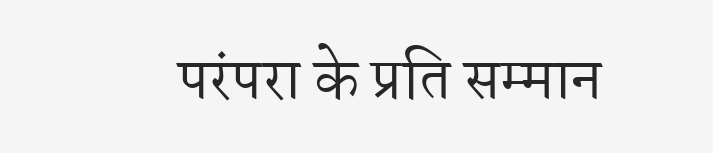परंपरा के प्रति सम्मान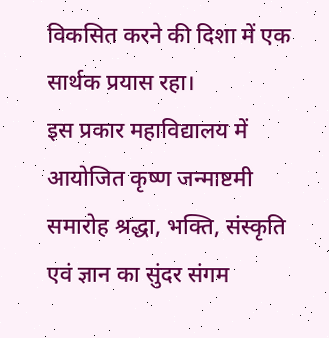विकसित करने की दिशा में एक सार्थक प्रयास रहा।
इस प्रकार महाविद्यालय में आयोजित कृष्ण जन्माष्टमी समारोह श्रद्धा, भक्ति, संस्कृति एवं ज्ञान का सुंदर संगम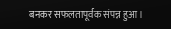बनकर सफलतापूर्वक संपन्न हुआ।